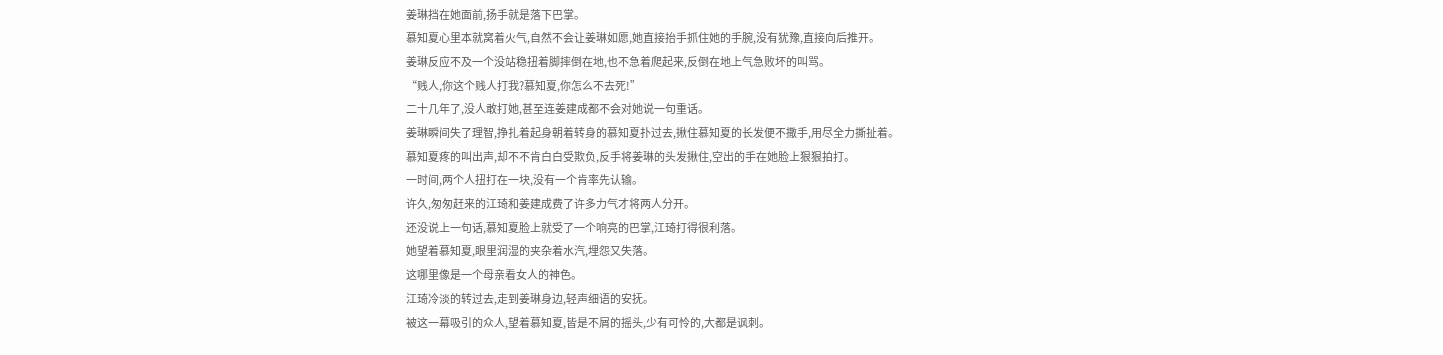姜琳挡在她面前,扬手就是落下巴掌。
慕知夏心里本就窝着火气,自然不会让姜琳如愿,她直接抬手抓住她的手腕,没有犹豫,直接向后推开。
姜琳反应不及一个没站稳扭着脚摔倒在地,也不急着爬起来,反倒在地上气急败坏的叫骂。
“贱人,你这个贱人打我?慕知夏,你怎么不去死!”
二十几年了,没人敢打她,甚至连姜建成都不会对她说一句重话。
姜琳瞬间失了理智,挣扎着起身朝着转身的慕知夏扑过去,揪住慕知夏的长发便不撒手,用尽全力撕扯着。
慕知夏疼的叫出声,却不不肯白白受欺负,反手将姜琳的头发揪住,空出的手在她脸上狠狠拍打。
一时间,两个人扭打在一块,没有一个肯率先认输。
许久,匆匆赶来的江琦和姜建成费了许多力气才将两人分开。
还没说上一句话,慕知夏脸上就受了一个响亮的巴掌,江琦打得很利落。
她望着慕知夏,眼里润湿的夹杂着水汽,埋怨又失落。
这哪里像是一个母亲看女人的神色。
江琦冷淡的转过去,走到姜琳身边,轻声细语的安抚。
被这一幕吸引的众人,望着慕知夏,皆是不屑的摇头,少有可怜的,大都是讽刺。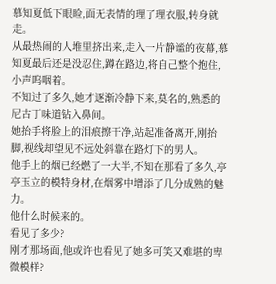慕知夏低下眼睑,面无表情的理了理衣服,转身就走。
从最热闹的人堆里挤出来,走入一片静谧的夜幕,慕知夏最后还是没忍住,蹲在路边,将自己整个抱住,小声呜咽着。
不知过了多久,她才逐渐冷静下来,莫名的,熟悉的尼古丁味道钻入鼻间。
她抬手将脸上的泪痕擦干净,站起准备离开,刚抬脚,视线却望见不远处斜靠在路灯下的男人。
他手上的烟已经燃了一大半,不知在那看了多久,亭亭玉立的模特身材,在烟雾中增添了几分成熟的魅力。
他什么时候来的。
看见了多少?
刚才那场面,他或许也看见了她多可笑又难堪的卑微模样?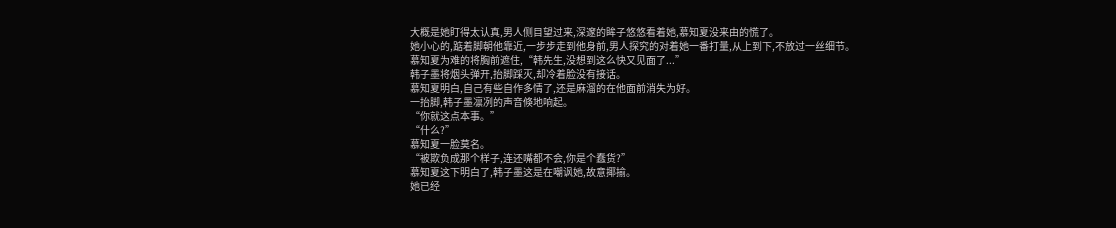大概是她盯得太认真,男人侧目望过来,深邃的眸子悠悠看着她,慕知夏没来由的慌了。
她小心的,踮着脚朝他靠近,一步步走到他身前,男人探究的对着她一番打量,从上到下,不放过一丝细节。
慕知夏为难的将胸前遮住,“韩先生,没想到这么快又见面了...”
韩子墨将烟头弹开,抬脚踩灭,却冷着脸没有接话。
慕知夏明白,自己有些自作多情了,还是麻溜的在他面前消失为好。
一抬脚,韩子墨凛冽的声音倏地响起。
“你就这点本事。”
“什么?”
慕知夏一脸莫名。
“被欺负成那个样子,连还嘴都不会,你是个蠢货?”
慕知夏这下明白了,韩子墨这是在嘲讽她,故意揶揄。
她已经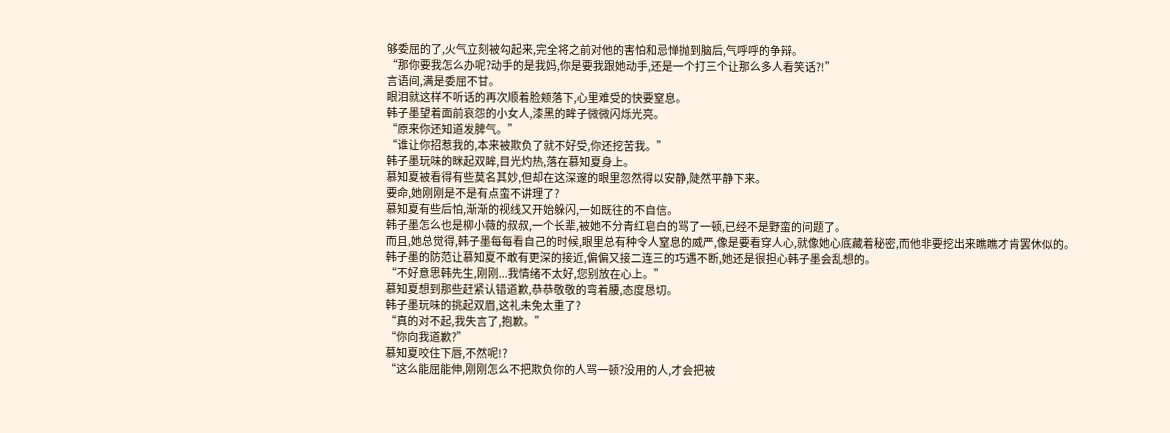够委屈的了,火气立刻被勾起来,完全将之前对他的害怕和忌惮抛到脑后,气呼呼的争辩。
“那你要我怎么办呢?动手的是我妈,你是要我跟她动手,还是一个打三个让那么多人看笑话?!”
言语间,满是委屈不甘。
眼泪就这样不听话的再次顺着脸颊落下,心里难受的快要窒息。
韩子墨望着面前哀怨的小女人,漆黑的眸子微微闪烁光亮。
“原来你还知道发脾气。”
“谁让你招惹我的,本来被欺负了就不好受,你还挖苦我。”
韩子墨玩味的眯起双眸,目光灼热,落在慕知夏身上。
慕知夏被看得有些莫名其妙,但却在这深邃的眼里忽然得以安静,陡然平静下来。
要命,她刚刚是不是有点蛮不讲理了?
慕知夏有些后怕,渐渐的视线又开始躲闪,一如既往的不自信。
韩子墨怎么也是柳小薇的叔叔,一个长辈,被她不分青红皂白的骂了一顿,已经不是野蛮的问题了。
而且,她总觉得,韩子墨每每看自己的时候,眼里总有种令人窒息的威严,像是要看穿人心,就像她心底藏着秘密,而他非要挖出来瞧瞧才肯罢休似的。
韩子墨的防范让慕知夏不敢有更深的接近,偏偏又接二连三的巧遇不断,她还是很担心韩子墨会乱想的。
“不好意思韩先生,刚刚...我情绪不太好,您别放在心上。”
慕知夏想到那些赶紧认错道歉,恭恭敬敬的弯着腰,态度恳切。
韩子墨玩味的挑起双眉,这礼未免太重了?
“真的对不起,我失言了,抱歉。”
“你向我道歉?”
慕知夏咬住下唇,不然呢!?
“这么能屈能伸,刚刚怎么不把欺负你的人骂一顿?没用的人,才会把被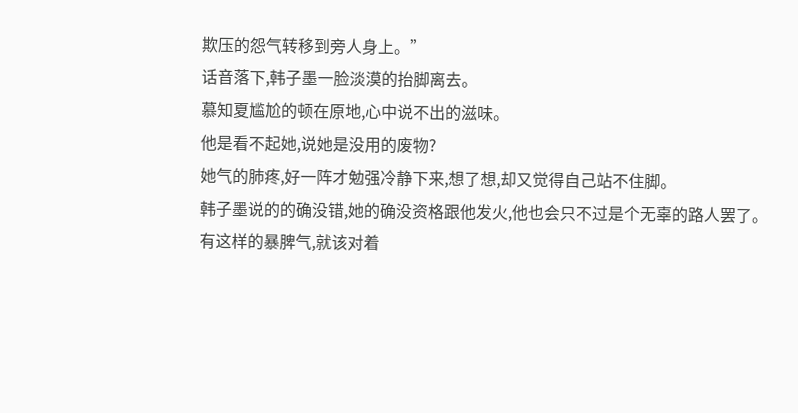欺压的怨气转移到旁人身上。”
话音落下,韩子墨一脸淡漠的抬脚离去。
慕知夏尴尬的顿在原地,心中说不出的滋味。
他是看不起她,说她是没用的废物?
她气的肺疼,好一阵才勉强冷静下来,想了想,却又觉得自己站不住脚。
韩子墨说的的确没错,她的确没资格跟他发火,他也会只不过是个无辜的路人罢了。
有这样的暴脾气,就该对着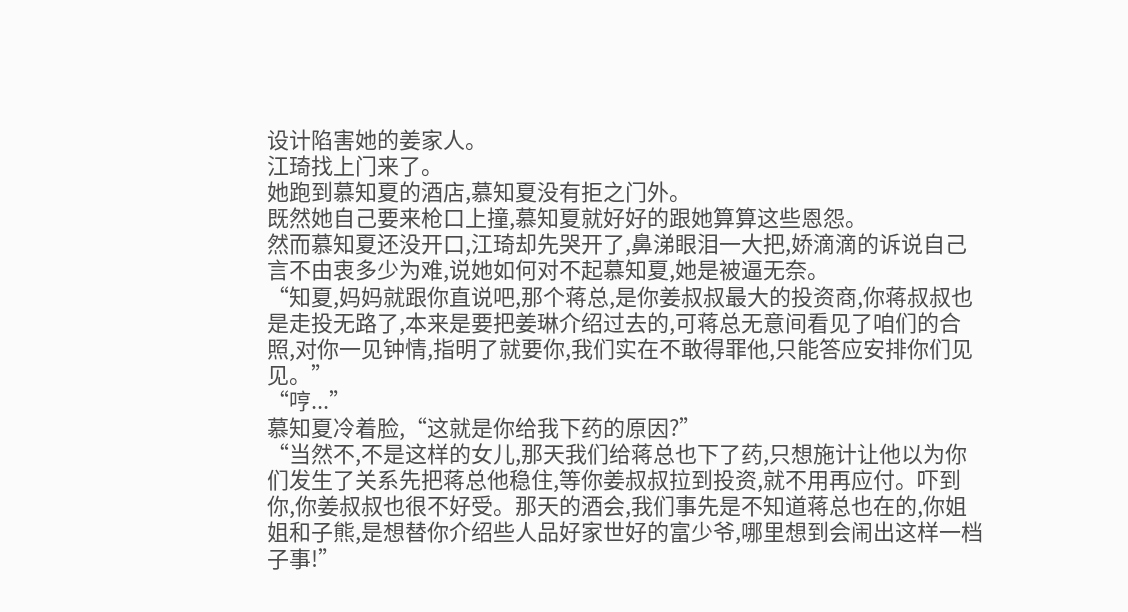设计陷害她的姜家人。
江琦找上门来了。
她跑到慕知夏的酒店,慕知夏没有拒之门外。
既然她自己要来枪口上撞,慕知夏就好好的跟她算算这些恩怨。
然而慕知夏还没开口,江琦却先哭开了,鼻涕眼泪一大把,娇滴滴的诉说自己言不由衷多少为难,说她如何对不起慕知夏,她是被逼无奈。
“知夏,妈妈就跟你直说吧,那个蒋总,是你姜叔叔最大的投资商,你蒋叔叔也是走投无路了,本来是要把姜琳介绍过去的,可蒋总无意间看见了咱们的合照,对你一见钟情,指明了就要你,我们实在不敢得罪他,只能答应安排你们见见。”
“哼...”
慕知夏冷着脸,“这就是你给我下药的原因?”
“当然不,不是这样的女儿,那天我们给蒋总也下了药,只想施计让他以为你们发生了关系先把蒋总他稳住,等你姜叔叔拉到投资,就不用再应付。吓到你,你姜叔叔也很不好受。那天的酒会,我们事先是不知道蒋总也在的,你姐姐和子熊,是想替你介绍些人品好家世好的富少爷,哪里想到会闹出这样一档子事!”